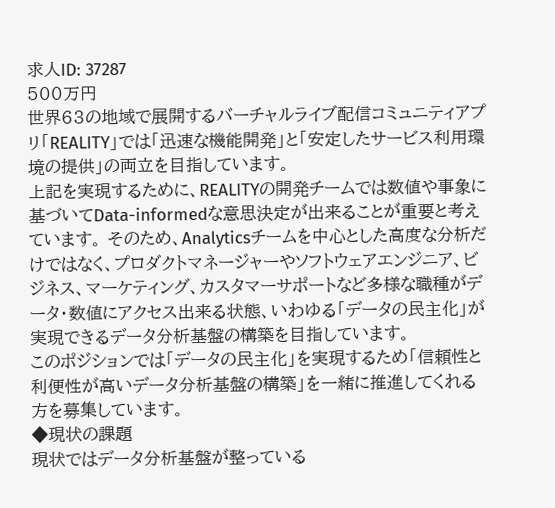求人ID: 37287
500万円
世界63の地域で展開するバーチャルライブ配信コミュニティアプリ「REALITY」では「迅速な機能開発」と「安定したサービス利用環境の提供」の両立を目指しています。
上記を実現するために、REALITYの開発チームでは数値や事象に基づいてData-informedな意思決定が出来ることが重要と考えています。 そのため、Analyticsチームを中心とした高度な分析だけではなく、プロダクトマネージャーやソフトウェアエンジニア、ビジネス、マーケティング、カスタマーサポートなど多様な職種がデータ・数値にアクセス出来る状態、いわゆる「データの民主化」が実現できるデータ分析基盤の構築を目指しています。
このポジションでは「データの民主化」を実現するため「信頼性と利便性が高いデータ分析基盤の構築」を一緒に推進してくれる方を募集しています。
◆現状の課題
現状ではデータ分析基盤が整っている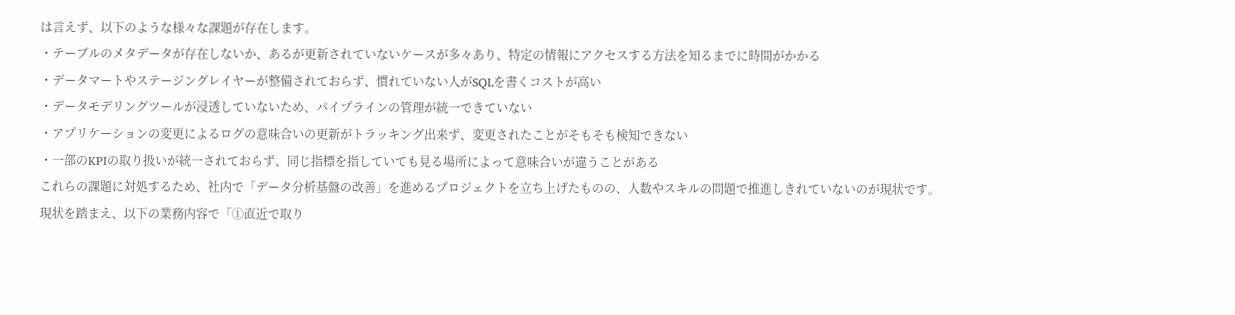は言えず、以下のような様々な課題が存在します。
・テーブルのメタデータが存在しないか、あるが更新されていないケースが多々あり、特定の情報にアクセスする方法を知るまでに時間がかかる
・データマートやステージングレイヤーが整備されておらず、慣れていない人がSQLを書くコストが高い
・データモデリングツールが浸透していないため、パイプラインの管理が統一できていない
・アプリケーションの変更によるログの意味合いの更新がトラッキング出来ず、変更されたことがそもそも検知できない
・一部のKPIの取り扱いが統一されておらず、同じ指標を指していても見る場所によって意味合いが違うことがある
これらの課題に対処するため、社内で「データ分析基盤の改善」を進めるプロジェクトを立ち上げたものの、人数やスキルの問題で推進しきれていないのが現状です。
現状を踏まえ、以下の業務内容で「①直近で取り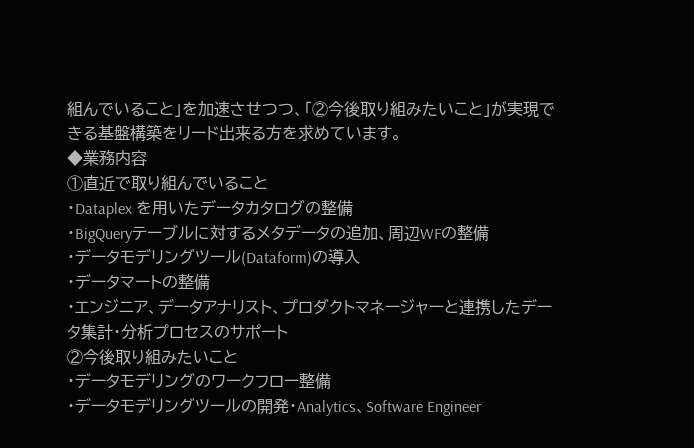組んでいること」を加速させつつ、「②今後取り組みたいこと」が実現できる基盤構築をリード出来る方を求めています。
◆業務内容
①直近で取り組んでいること
・Dataplex を用いたデータカタログの整備
・BigQueryテーブルに対するメタデータの追加、周辺WFの整備
・データモデリングツール(Dataform)の導入
・データマートの整備
・エンジニア、データアナリスト、プロダクトマネージャーと連携したデータ集計・分析プロセスのサポート
②今後取り組みたいこと
・データモデリングのワークフロー整備
・データモデリングツールの開発・Analytics、Software Engineer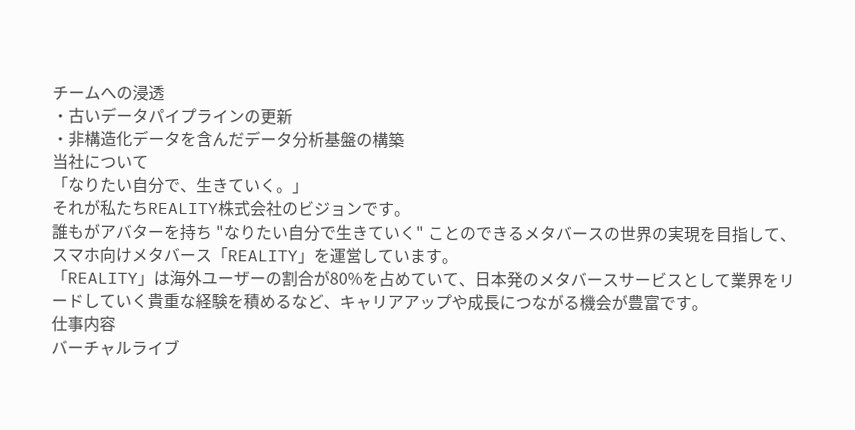チームへの浸透
・古いデータパイプラインの更新
・非構造化データを含んだデータ分析基盤の構築
当社について
「なりたい自分で、生きていく。」
それが私たちREALITY株式会社のビジョンです。
誰もがアバターを持ち "なりたい自分で生きていく" ことのできるメタバースの世界の実現を目指して、スマホ向けメタバース「REALITY」を運営しています。
「REALITY」は海外ユーザーの割合が80%を占めていて、日本発のメタバースサービスとして業界をリードしていく貴重な経験を積めるなど、キャリアアップや成長につながる機会が豊富です。
仕事内容
バーチャルライブ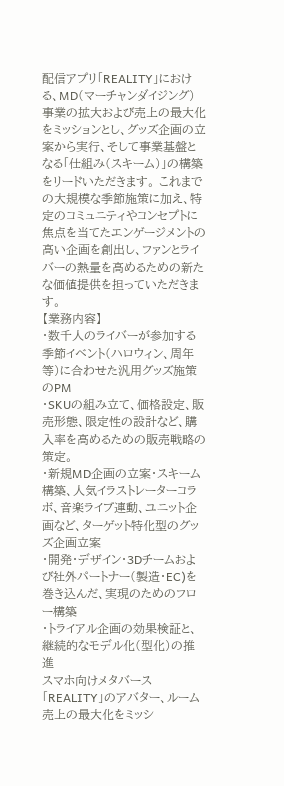配信アプリ「REALITY」における、MD(マーチャンダイジング)事業の拡大および売上の最大化をミッションとし、グッズ企画の立案から実行、そして事業基盤となる「仕組み(スキーム)」の構築をリードいただきます。 これまでの大規模な季節施策に加え、特定のコミュニティやコンセプトに焦点を当てたエンゲージメントの高い企画を創出し、ファンとライバーの熱量を高めるための新たな価値提供を担っていただきます。
【業務内容】
・数千人のライバーが参加する季節イベント(ハロウィン、周年等)に合わせた汎用グッズ施策のPM
・SKUの組み立て、価格設定、販売形態、限定性の設計など、購入率を高めるための販売戦略の策定。
・新規MD企画の立案・スキーム構築、人気イラストレーターコラボ、音楽ライブ連動、ユニット企画など、ターゲット特化型のグッズ企画立案
・開発・デザイン・3Dチームおよび社外パートナー(製造・EC)を巻き込んだ、実現のためのフロー構築
・トライアル企画の効果検証と、継続的なモデル化(型化)の推進
スマホ向けメタバース「REALITY」のアバター、ルーム売上の最大化をミッシ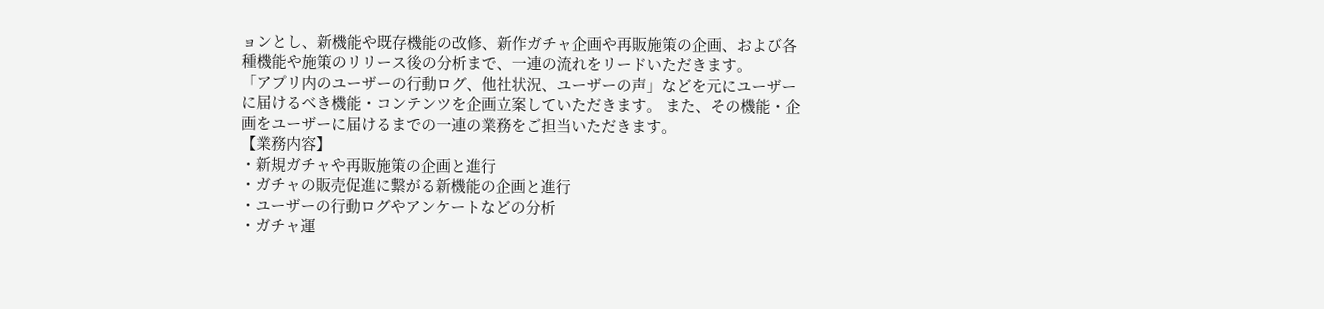ョンとし、新機能や既存機能の改修、新作ガチャ企画や再販施策の企画、および各種機能や施策のリリース後の分析まで、一連の流れをリードいただきます。
「アプリ内のユーザーの行動ログ、他社状況、ユーザーの声」などを元にユーザーに届けるべき機能・コンテンツを企画立案していただきます。 また、その機能・企画をユーザーに届けるまでの一連の業務をご担当いただきます。
【業務内容】
・新規ガチャや再販施策の企画と進行
・ガチャの販売促進に繋がる新機能の企画と進行
・ユーザーの行動ログやアンケートなどの分析
・ガチャ運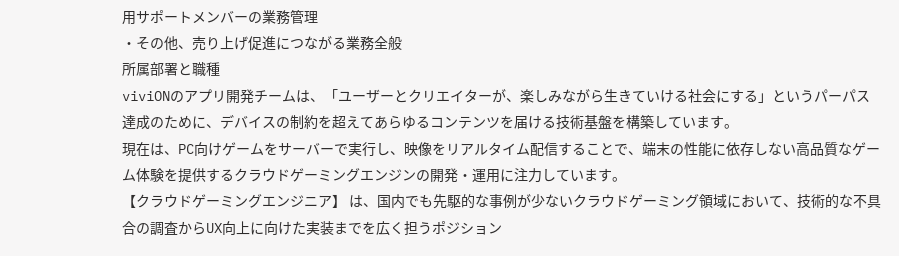用サポートメンバーの業務管理
・その他、売り上げ促進につながる業務全般
所属部署と職種
viviONのアプリ開発チームは、「ユーザーとクリエイターが、楽しみながら生きていける社会にする」というパーパス達成のために、デバイスの制約を超えてあらゆるコンテンツを届ける技術基盤を構築しています。
現在は、PC向けゲームをサーバーで実行し、映像をリアルタイム配信することで、端末の性能に依存しない高品質なゲーム体験を提供するクラウドゲーミングエンジンの開発・運用に注力しています。
【クラウドゲーミングエンジニア】 は、国内でも先駆的な事例が少ないクラウドゲーミング領域において、技術的な不具合の調査からUX向上に向けた実装までを広く担うポジション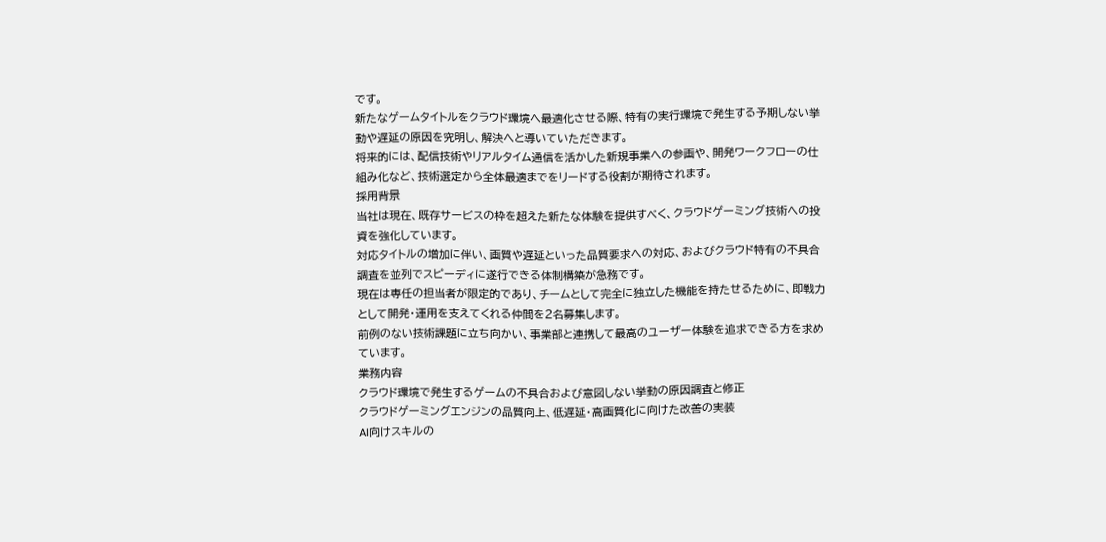です。
新たなゲームタイトルをクラウド環境へ最適化させる際、特有の実行環境で発生する予期しない挙動や遅延の原因を究明し、解決へと導いていただきます。
将来的には、配信技術やリアルタイム通信を活かした新規事業への参画や、開発ワークフローの仕組み化など、技術選定から全体最適までをリードする役割が期待されます。
採用背景
当社は現在、既存サービスの枠を超えた新たな体験を提供すべく、クラウドゲーミング技術への投資を強化しています。
対応タイトルの増加に伴い、画質や遅延といった品質要求への対応、およびクラウド特有の不具合調査を並列でスピーディに遂行できる体制構築が急務です。
現在は専任の担当者が限定的であり、チームとして完全に独立した機能を持たせるために、即戦力として開発・運用を支えてくれる仲間を2名募集します。
前例のない技術課題に立ち向かい、事業部と連携して最高のユーザー体験を追求できる方を求めています。
業務内容
クラウド環境で発生するゲームの不具合および意図しない挙動の原因調査と修正
クラウドゲーミングエンジンの品質向上、低遅延・高画質化に向けた改善の実装
AI向けスキルの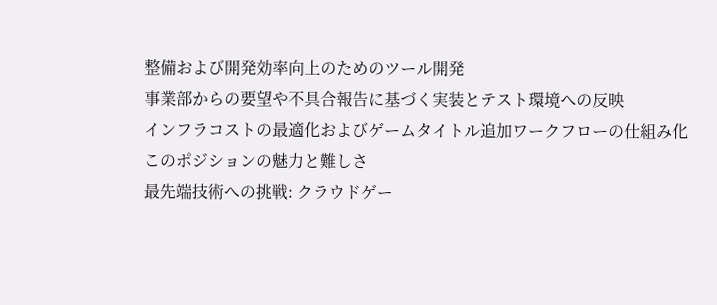整備および開発効率向上のためのツール開発
事業部からの要望や不具合報告に基づく実装とテスト環境への反映
インフラコストの最適化およびゲームタイトル追加ワークフローの仕組み化
このポジションの魅力と難しさ
最先端技術への挑戦: クラウドゲー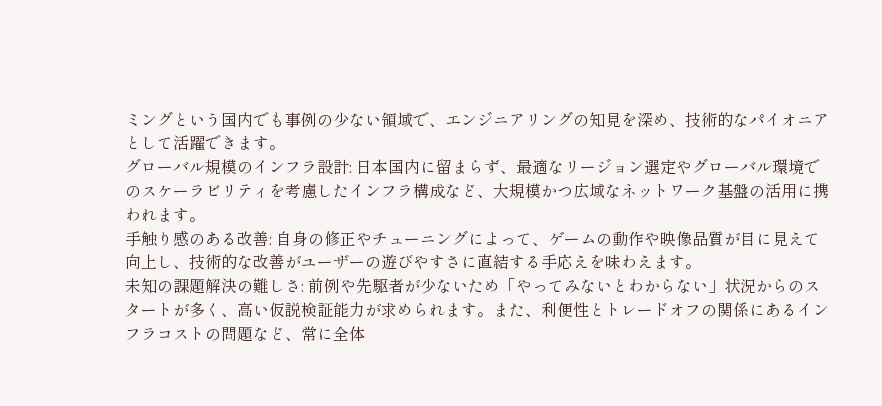ミングという国内でも事例の少ない領域で、エンジニアリングの知見を深め、技術的なパイオニアとして活躍できます。
グローバル規模のインフラ設計: 日本国内に留まらず、最適なリージョン選定やグローバル環境でのスケーラビリティを考慮したインフラ構成など、大規模かつ広域なネットワーク基盤の活用に携われます。
手触り感のある改善: 自身の修正やチューニングによって、ゲームの動作や映像品質が目に見えて向上し、技術的な改善がユーザーの遊びやすさに直結する手応えを味わえます。
未知の課題解決の難しさ: 前例や先駆者が少ないため「やってみないとわからない」状況からのスタートが多く、高い仮説検証能力が求められます。また、利便性とトレードオフの関係にあるインフラコストの問題など、常に全体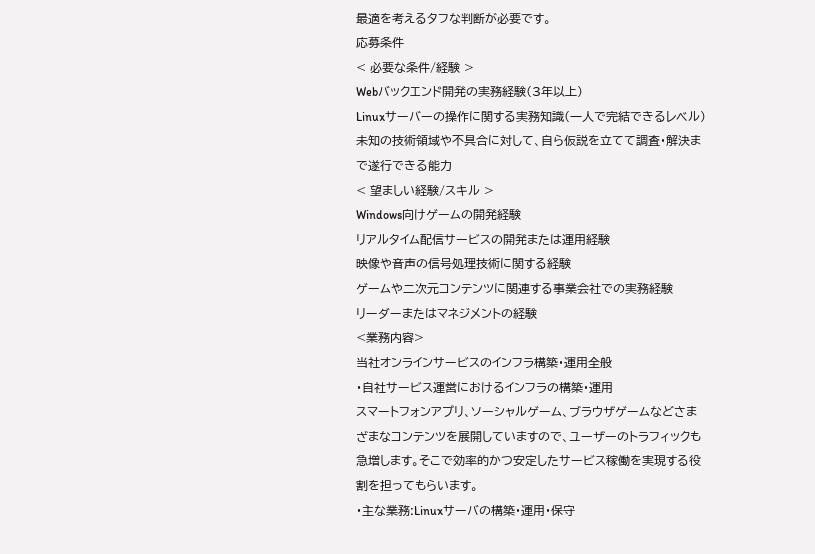最適を考えるタフな判断が必要です。
応募条件
< 必要な条件/経験 >
Webバックエンド開発の実務経験(3年以上)
Linuxサーバーの操作に関する実務知識(一人で完結できるレベル)
未知の技術領域や不具合に対して、自ら仮説を立てて調査・解決まで遂行できる能力
< 望ましい経験/スキル >
Windows向けゲームの開発経験
リアルタイム配信サービスの開発または運用経験
映像や音声の信号処理技術に関する経験
ゲームや二次元コンテンツに関連する事業会社での実務経験
リーダーまたはマネジメントの経験
<業務内容>
当社オンラインサービスのインフラ構築・運用全般
・自社サービス運営におけるインフラの構築・運用
スマートフォンアプリ、ソーシャルゲーム、ブラウザゲームなどさまざまなコンテンツを展開していますので、ユーザーのトラフィックも急増します。そこで効率的かつ安定したサービス稼働を実現する役割を担ってもらいます。
・主な業務:Linuxサーバの構築・運用・保守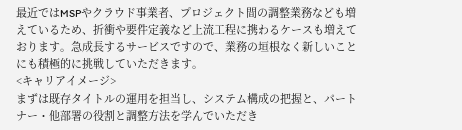最近ではMSPやクラウド事業者、プロジェクト間の調整業務なども増えているため、折衝や要件定義など上流工程に携わるケースも増えております。急成長するサービスですので、業務の垣根なく新しいことにも積極的に挑戦していただきます。
<キャリアイメージ>
まずは既存タイトルの運用を担当し、システム構成の把握と、パートナー・他部署の役割と調整方法を学んでいただき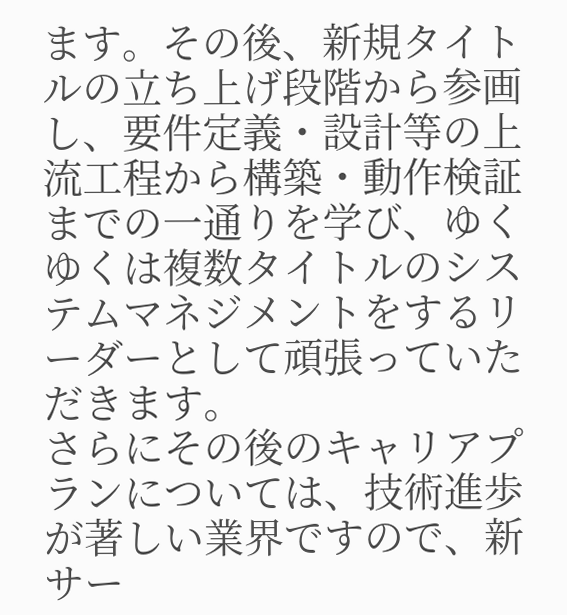ます。その後、新規タイトルの立ち上げ段階から参画し、要件定義・設計等の上流工程から構築・動作検証までの一通りを学び、ゆくゆくは複数タイトルのシステムマネジメントをするリーダーとして頑張っていただきます。
さらにその後のキャリアプランについては、技術進歩が著しい業界ですので、新サー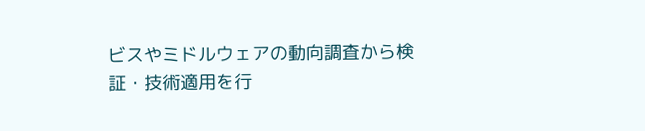ビスやミドルウェアの動向調査から検証・技術適用を行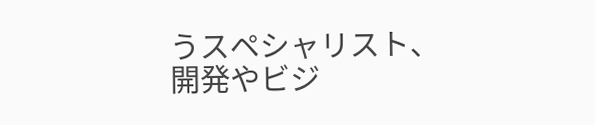うスペシャリスト、開発やビジ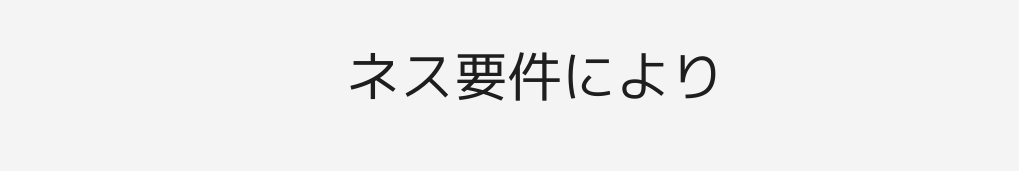ネス要件により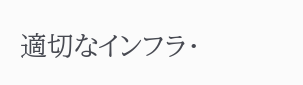適切なインフラ・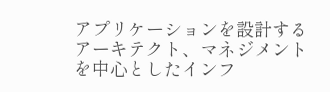アプリケーションを設計するアーキテクト、マネジメントを中心としたインフ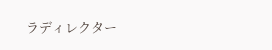ラディレクター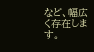など、幅広く存在します。